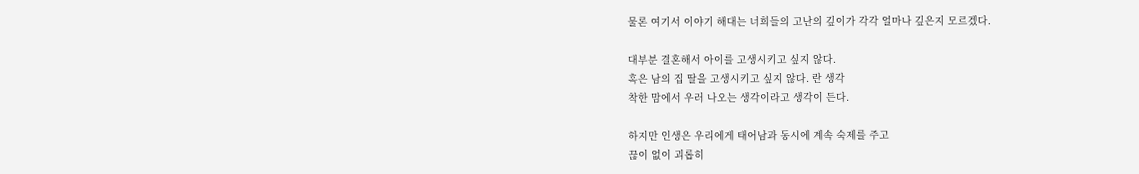물론 여기서 이야기 해대는 너희들의 고난의 깊이가 각각 얼마나 깊은지 모르겠다.

대부분 결혼해서 아이를 고생시키고 싶지 않다.
혹은 남의 집 딸을 고생시키고 싶지 않다. 란 생각
착한 맘에서 우러 나오는 생각이라고 생각이 든다.

하지만 인생은 우리에게 태어남과 동시에 계속 숙제를 주고
끊이 없이 괴롭히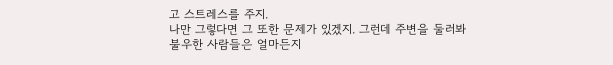고 스트레스를 주지.
나만 그렇다면 그 또한 문제가 있겠지. 그런데 주변을 둘러봐
불우한 사람들은 얼마든지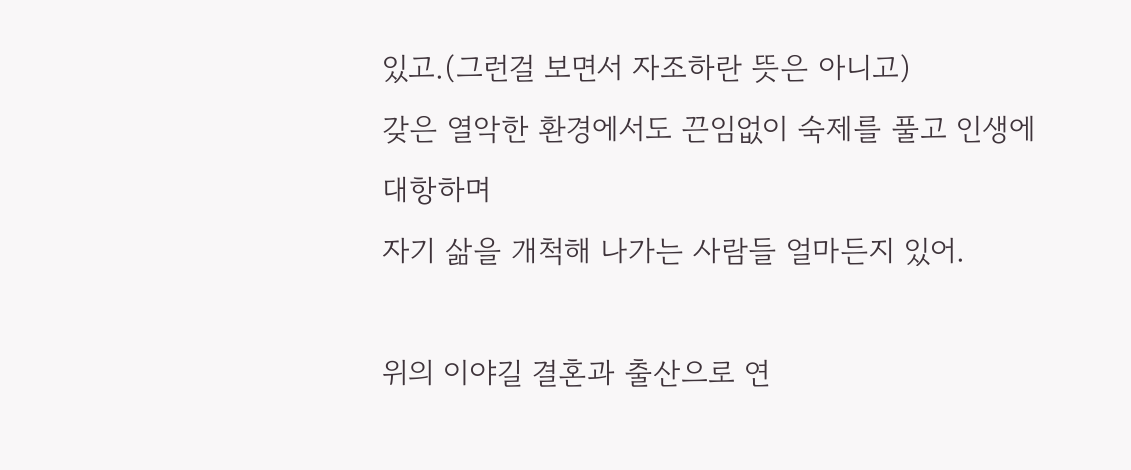있고.(그런걸 보면서 자조하란 뜻은 아니고)
갖은 열악한 환경에서도 끈임없이 숙제를 풀고 인생에 대항하며
자기 삶을 개척해 나가는 사람들 얼마든지 있어.

위의 이야길 결혼과 출산으로 연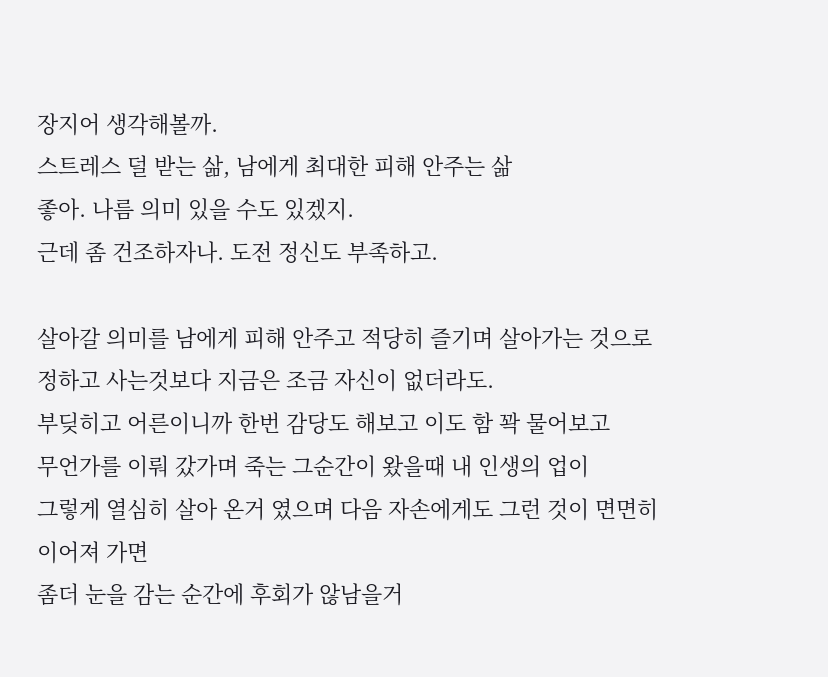장지어 생각해볼까.
스트레스 덜 받는 삶, 남에게 최대한 피해 안주는 삶
좋아. 나름 의미 있을 수도 있겠지.
근데 좀 건조하자나. 도전 정신도 부족하고.

살아갈 의미를 남에게 피해 안주고 적당히 즐기며 살아가는 것으로
정하고 사는것보다 지금은 조금 자신이 없더라도.
부딪히고 어른이니까 한번 감당도 해보고 이도 함 꽉 물어보고
무언가를 이뤄 갔가며 죽는 그순간이 왔을때 내 인생의 업이
그렇게 열심히 살아 온거 였으며 다음 자손에게도 그런 것이 면면히 이어져 가면
좀더 눈을 감는 순간에 후회가 않남을거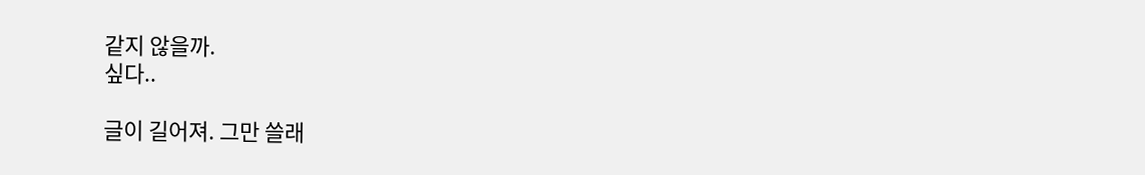같지 않을까.
싶다..

글이 길어져. 그만 쓸래